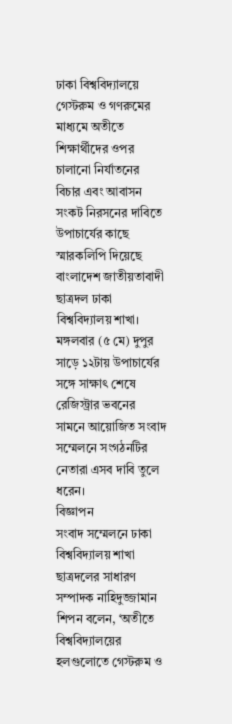ঢাকা বিশ্ববিদ্যালয়ে গেস্টরুম ও গণরুমের মাধ্যমে অতীতে শিক্ষার্থীদের ওপর চালানো নির্যাতনের বিচার এবং আবাসন সংকট নিরসনের দাবিতে উপাচার্যের কাছে স্মারকলিপি দিয়েছে বাংলাদেশ জাতীয়তাবাদী ছাত্রদল ঢাকা বিশ্ববিদ্যালয় শাখা।
মঙ্গলবার (৫ মে) দুপুর সাড়ে ১২টায় উপাচার্যের সঙ্গে সাক্ষাৎ শেষে রেজিস্ট্রার ভবনের সামনে আয়োজিত সংবাদ সম্মেলনে সংগঠনটির নেতারা এসব দাবি তুলে ধরেন।
বিজ্ঞাপন
সংবাদ সম্মেলনে ঢাকা বিশ্ববিদ্যালয় শাখা ছাত্রদলের সাধারণ সম্পাদক নাহিদুজ্জামান শিপন বলেন, ‘অতীতে বিশ্ববিদ্যালয়ের হলগুলোতে গেস্টরুম ও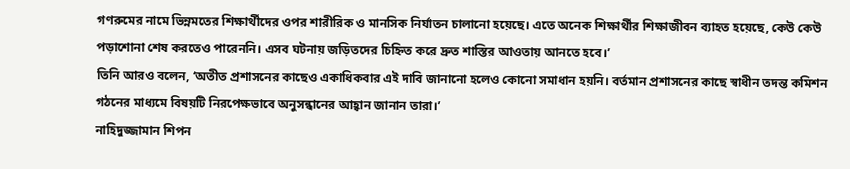গণরুমের নামে ভিন্নমতের শিক্ষার্থীদের ওপর শারীরিক ও মানসিক নির্যাতন চালানো হয়েছে। এতে অনেক শিক্ষার্থীর শিক্ষাজীবন ব্যাহত হয়েছে, কেউ কেউ পড়াশোনা শেষ করতেও পারেননি। এসব ঘটনায় জড়িতদের চিহ্নিত করে দ্রুত শাস্তির আওতায় আনতে হবে।’
তিনি আরও বলেন, ‘অতীত প্রশাসনের কাছেও একাধিকবার এই দাবি জানানো হলেও কোনো সমাধান হয়নি। বর্তমান প্রশাসনের কাছে স্বাধীন তদন্ত কমিশন গঠনের মাধ্যমে বিষয়টি নিরপেক্ষভাবে অনুসন্ধানের আহ্বান জানান তারা।’
নাহিদুজ্জামান শিপন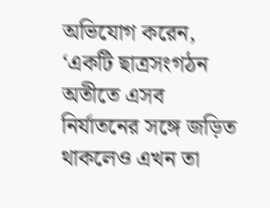অভিযোগ করেন, ‘একটি ছাত্রসংগঠন অতীতে এসব নির্যাতনের সঙ্গে জড়িত থাকলেও এখন তা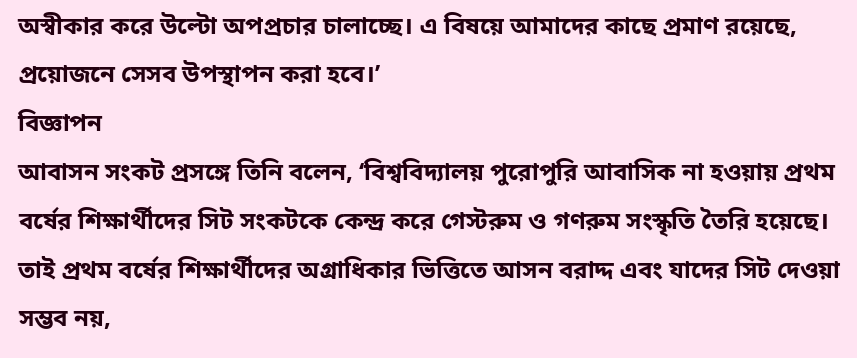অস্বীকার করে উল্টো অপপ্রচার চালাচ্ছে। এ বিষয়ে আমাদের কাছে প্রমাণ রয়েছে, প্রয়োজনে সেসব উপস্থাপন করা হবে।’
বিজ্ঞাপন
আবাসন সংকট প্রসঙ্গে তিনি বলেন, ‘বিশ্ববিদ্যালয় পুরোপুরি আবাসিক না হওয়ায় প্রথম বর্ষের শিক্ষার্থীদের সিট সংকটকে কেন্দ্র করে গেস্টরুম ও গণরুম সংস্কৃতি তৈরি হয়েছে। তাই প্রথম বর্ষের শিক্ষার্থীদের অগ্রাধিকার ভিত্তিতে আসন বরাদ্দ এবং যাদের সিট দেওয়া সম্ভব নয়,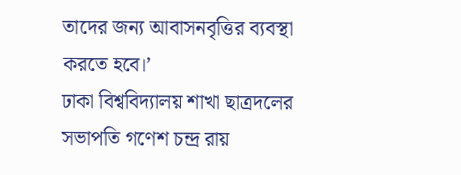তাদের জন্য আবাসনবৃত্তির ব্যবস্থা করতে হবে।’
ঢাকা বিশ্ববিদ্যালয় শাখা ছাত্রদলের সভাপতি গণেশ চন্দ্র রায়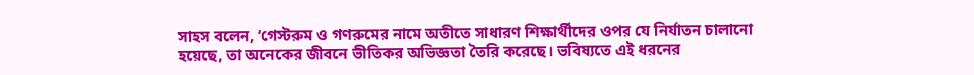সাহস বলেন, ‘গেস্টরুম ও গণরুমের নামে অতীতে সাধারণ শিক্ষার্থীদের ওপর যে নির্যাতন চালানো হয়েছে, তা অনেকের জীবনে ভীতিকর অভিজ্ঞতা তৈরি করেছে। ভবিষ্যতে এই ধরনের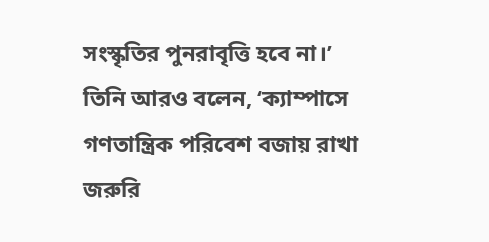সংস্কৃতির পুনরাবৃত্তি হবে না।’
তিনি আরও বলেন, ‘ক্যাম্পাসে গণতান্ত্রিক পরিবেশ বজায় রাখা জরুরি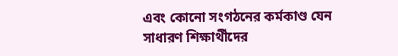এবং কোনো সংগঠনের কর্মকাণ্ড যেন সাধারণ শিক্ষার্থীদের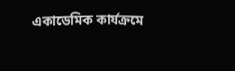একাডেমিক কার্যক্রমে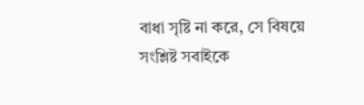বাধা সৃষ্টি না করে, সে বিষয়ে সংশ্লিষ্ট সবাইকে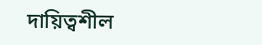দায়িত্বশীল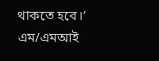থাকতে হবে।’
এম/এমআই